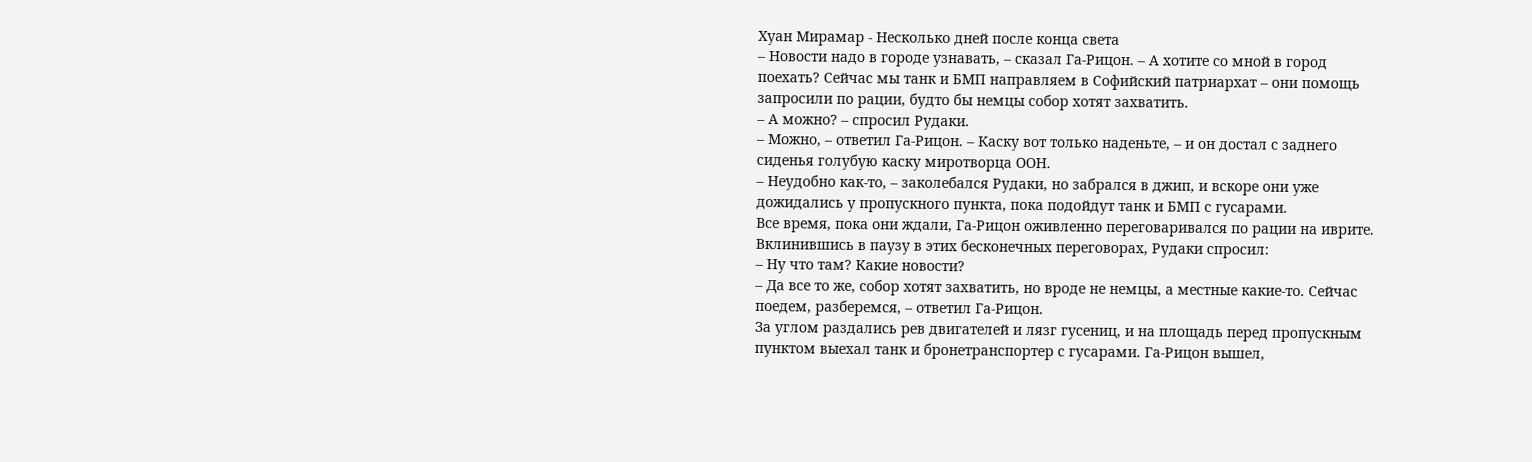Хуан Мирамар - Несколько дней после конца света
– Новости надо в городе узнавать, – сказал Га-Рицон. – А хотите со мной в город поехать? Сейчас мы танк и БМП направляем в Софийский патриархат – они помощь запросили по рации, будто бы немцы собор хотят захватить.
– А можно? – спросил Рудаки.
– Можно, – ответил Га-Рицон. – Каску вот только наденьте, – и он достал с заднего сиденья голубую каску миротворца ООН.
– Неудобно как-то, – заколебался Рудаки, но забрался в джип, и вскоре они уже дожидались у пропускного пункта, пока подойдут танк и БМП с гусарами.
Все время, пока они ждали, Га-Рицон оживленно переговаривался по рации на иврите. Вклинившись в паузу в этих бесконечных переговорах, Рудаки спросил:
– Ну что там? Какие новости?
– Да все то же, собор хотят захватить, но вроде не немцы, а местные какие-то. Сейчас поедем, разберемся, – ответил Га-Рицон.
За углом раздались рев двигателей и лязг гусениц, и на площадь перед пропускным пунктом выехал танк и бронетранспортер с гусарами. Га-Рицон вышел,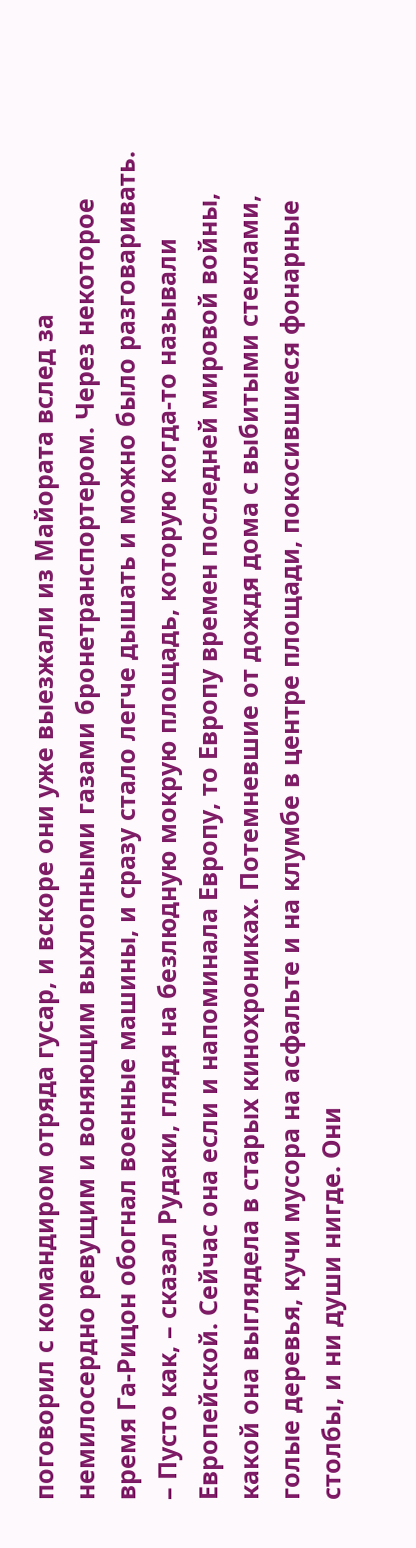поговорил с командиром отряда гусар, и вскоре они уже выезжали из Майората вслед за немилосердно ревущим и воняющим выхлопными газами бронетранспортером. Через некоторое время Га-Рицон обогнал военные машины, и сразу стало легче дышать и можно было разговаривать.
– Пусто как, – сказал Рудаки, глядя на безлюдную мокрую площадь, которую когда-то называли Европейской. Сейчас она если и напоминала Европу, то Европу времен последней мировой войны, какой она выглядела в старых кинохрониках. Потемневшие от дождя дома с выбитыми стеклами, голые деревья, кучи мусора на асфальте и на клумбе в центре площади, покосившиеся фонарные столбы, и ни души нигде. Они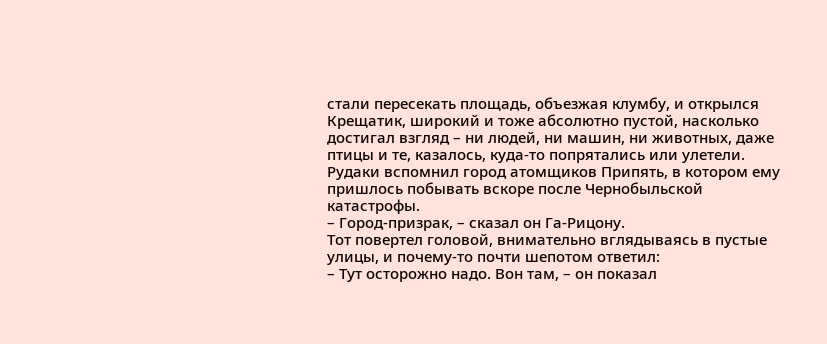стали пересекать площадь, объезжая клумбу, и открылся Крещатик, широкий и тоже абсолютно пустой, насколько достигал взгляд – ни людей, ни машин, ни животных, даже птицы и те, казалось, куда-то попрятались или улетели.
Рудаки вспомнил город атомщиков Припять, в котором ему пришлось побывать вскоре после Чернобыльской катастрофы.
– Город-призрак, – сказал он Га-Рицону.
Тот повертел головой, внимательно вглядываясь в пустые улицы, и почему-то почти шепотом ответил:
– Тут осторожно надо. Вон там, – он показал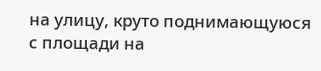на улицу, круто поднимающуюся с площади на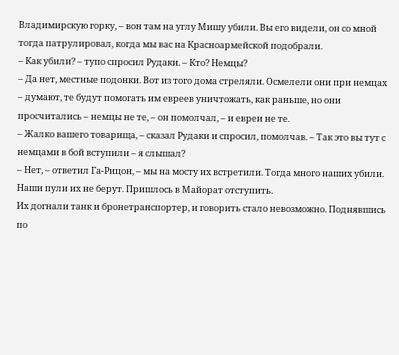Владимирскую горку, – вон там на углу Мишу убили. Вы его видели, он со мной тогда патрулировал, когда мы вас на Красноармейской подобрали.
– Как убили? – тупо спросил Рудаки. – Кто? Немцы?
– Да нет, местные подонки. Вот из того дома стреляли. Осмелели они при немцах – думают, те будут помогать им евреев уничтожать, как раньше, но они просчитались – немцы не те, – он помолчал, – и евреи не те.
– Жалко вашего товарища, – сказал Рудаки и спросил, помолчав. – Так это вы тут с немцами в бой вступили – я слышал?
– Нет, – ответил Га-Рицон, – мы на мосту их встретили. Тогда много наших убили. Наши пули их не берут. Пришлось в Майорат отступить.
Их догнали танк и бронетранспортер, и говорить стало невозможно. Поднявшись по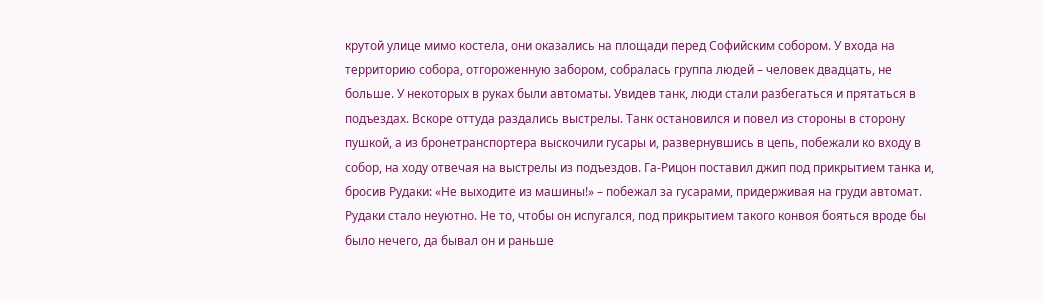крутой улице мимо костела, они оказались на площади перед Софийским собором. У входа на территорию собора, отгороженную забором, собралась группа людей – человек двадцать, не больше. У некоторых в руках были автоматы. Увидев танк, люди стали разбегаться и прятаться в подъездах. Вскоре оттуда раздались выстрелы. Танк остановился и повел из стороны в сторону пушкой, а из бронетранспортера выскочили гусары и, развернувшись в цепь, побежали ко входу в собор, на ходу отвечая на выстрелы из подъездов. Га-Рицон поставил джип под прикрытием танка и, бросив Рудаки: «Не выходите из машины!» – побежал за гусарами, придерживая на груди автомат.
Рудаки стало неуютно. Не то, чтобы он испугался, под прикрытием такого конвоя бояться вроде бы было нечего, да бывал он и раньше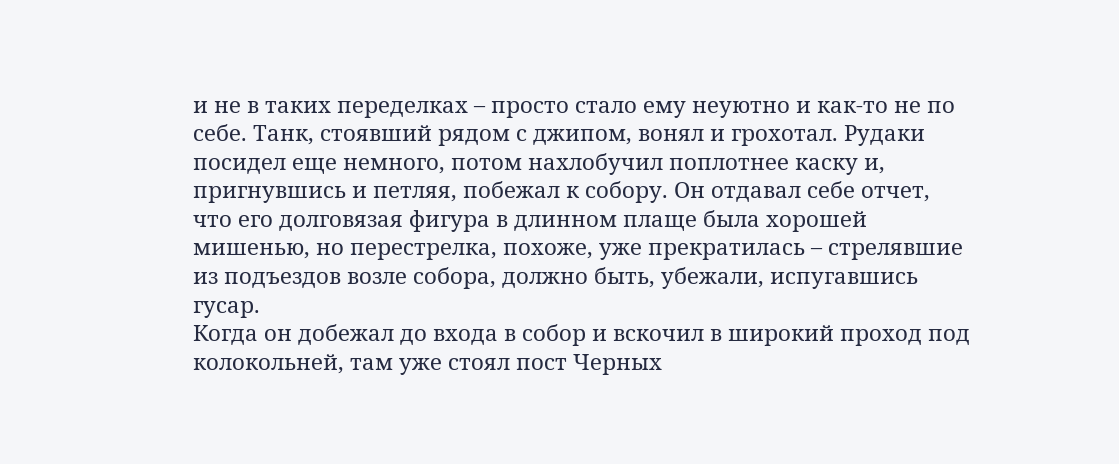и не в таких переделках – просто стало ему неуютно и как-то не по себе. Танк, стоявший рядом с джипом, вонял и грохотал. Рудаки посидел еще немного, потом нахлобучил поплотнее каску и, пригнувшись и петляя, побежал к собору. Он отдавал себе отчет, что его долговязая фигура в длинном плаще была хорошей мишенью, но перестрелка, похоже, уже прекратилась – стрелявшие из подъездов возле собора, должно быть, убежали, испугавшись гусар.
Когда он добежал до входа в собор и вскочил в широкий проход под колокольней, там уже стоял пост Черных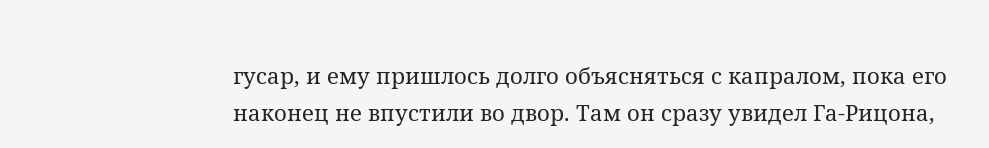гусар, и ему пришлось долго объясняться с капралом, пока его наконец не впустили во двор. Там он сразу увидел Га-Рицона,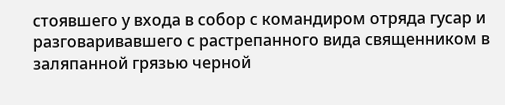стоявшего у входа в собор с командиром отряда гусар и разговаривавшего с растрепанного вида священником в заляпанной грязью черной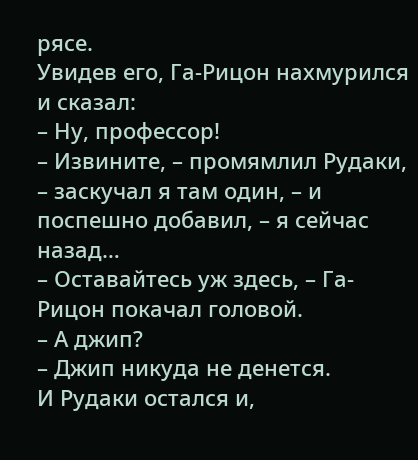рясе.
Увидев его, Га-Рицон нахмурился и сказал:
– Ну, профессор!
– Извините, – промямлил Рудаки, – заскучал я там один, – и поспешно добавил, – я сейчас назад…
– Оставайтесь уж здесь, – Га-Рицон покачал головой.
– А джип?
– Джип никуда не денется.
И Рудаки остался и,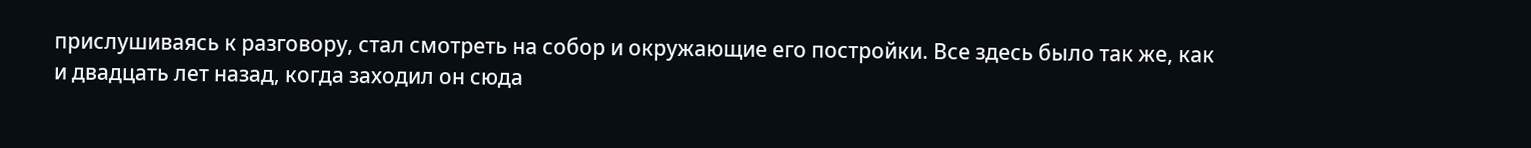прислушиваясь к разговору, стал смотреть на собор и окружающие его постройки. Все здесь было так же, как и двадцать лет назад, когда заходил он сюда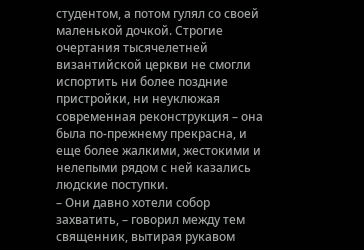студентом, а потом гулял со своей маленькой дочкой. Строгие очертания тысячелетней византийской церкви не смогли испортить ни более поздние пристройки, ни неуклюжая современная реконструкция – она была по-прежнему прекрасна, и еще более жалкими, жестокими и нелепыми рядом с ней казались людские поступки.
– Они давно хотели собор захватить, – говорил между тем священник, вытирая рукавом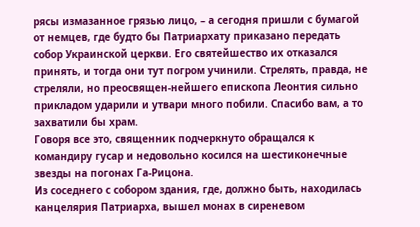рясы измазанное грязью лицо, – а сегодня пришли с бумагой от немцев, где будто бы Патриархату приказано передать собор Украинской церкви. Его святейшество их отказался принять, и тогда они тут погром учинили. Стрелять, правда, не стреляли, но преосвящен-нейшего епископа Леонтия сильно прикладом ударили и утвари много побили. Спасибо вам, а то захватили бы храм.
Говоря все это, священник подчеркнуто обращался к командиру гусар и недовольно косился на шестиконечные звезды на погонах Га-Рицона.
Из соседнего с собором здания, где, должно быть, находилась канцелярия Патриарха, вышел монах в сиреневом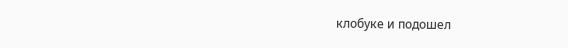клобуке и подошел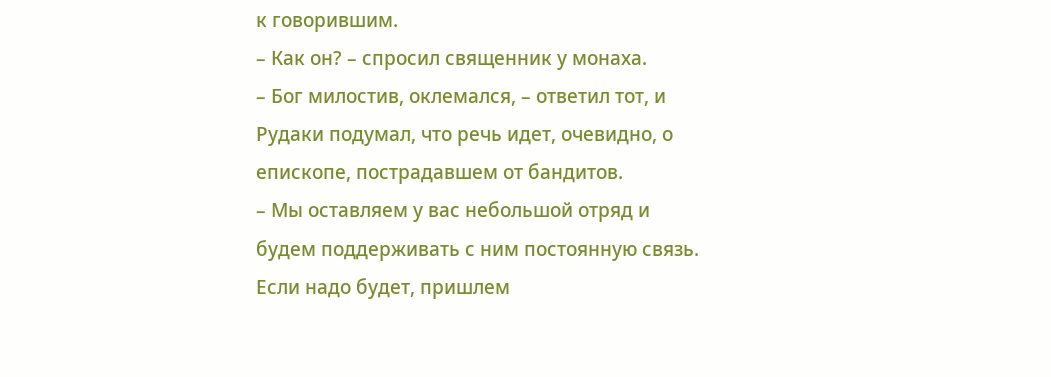к говорившим.
– Как он? – спросил священник у монаха.
– Бог милостив, оклемался, – ответил тот, и Рудаки подумал, что речь идет, очевидно, о епископе, пострадавшем от бандитов.
– Мы оставляем у вас небольшой отряд и будем поддерживать с ним постоянную связь. Если надо будет, пришлем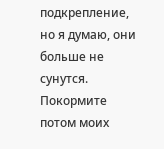подкрепление, но я думаю, они больше не сунутся. Покормите потом моих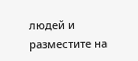людей и разместите на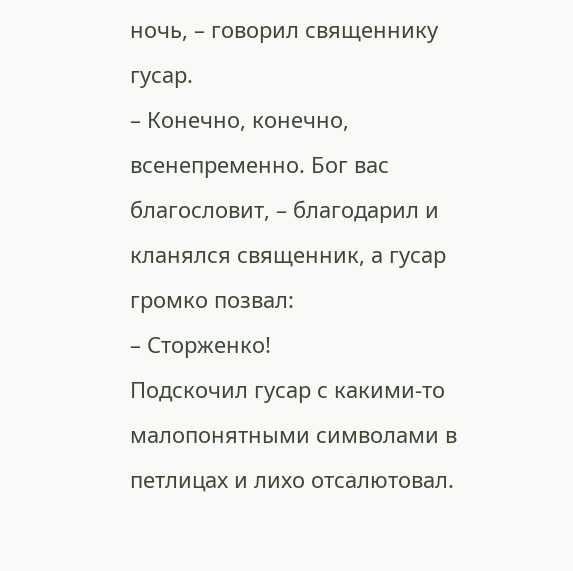ночь, – говорил священнику гусар.
– Конечно, конечно, всенепременно. Бог вас благословит, – благодарил и кланялся священник, а гусар громко позвал:
– Сторженко!
Подскочил гусар с какими-то малопонятными символами в петлицах и лихо отсалютовал.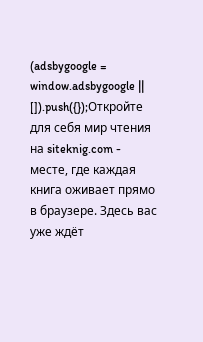(adsbygoogle = window.adsbygoogle || []).push({});Откройте для себя мир чтения на siteknig.com - месте, где каждая книга оживает прямо в браузере. Здесь вас уже ждёт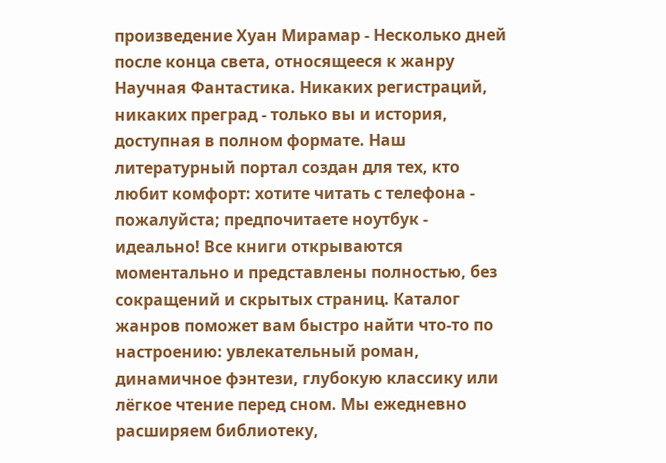произведение Хуан Мирамар - Несколько дней после конца света, относящееся к жанру Научная Фантастика. Никаких регистраций, никаких преград - только вы и история, доступная в полном формате. Наш литературный портал создан для тех, кто любит комфорт: хотите читать с телефона - пожалуйста; предпочитаете ноутбук - идеально! Все книги открываются моментально и представлены полностью, без сокращений и скрытых страниц. Каталог жанров поможет вам быстро найти что-то по настроению: увлекательный роман, динамичное фэнтези, глубокую классику или лёгкое чтение перед сном. Мы ежедневно расширяем библиотеку,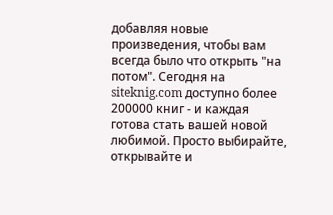добавляя новые произведения, чтобы вам всегда было что открыть "на потом". Сегодня на siteknig.com доступно более 200000 книг - и каждая готова стать вашей новой любимой. Просто выбирайте, открывайте и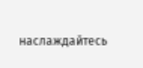наслаждайтесь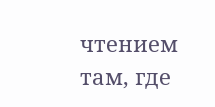чтением там, где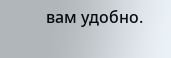вам удобно.